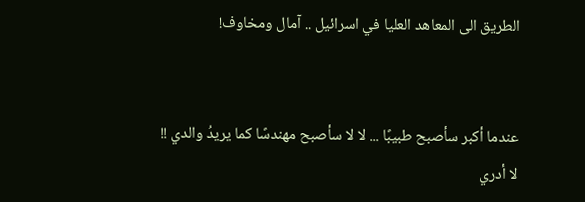الطريق الى المعاهد العليا في اسرائيل .. آمال ومخاوف!


عندما أكبر سأصبح طبيبًا ... لا لا سأصبح مهندسًا كما يريدُ والدي !!
لا أدري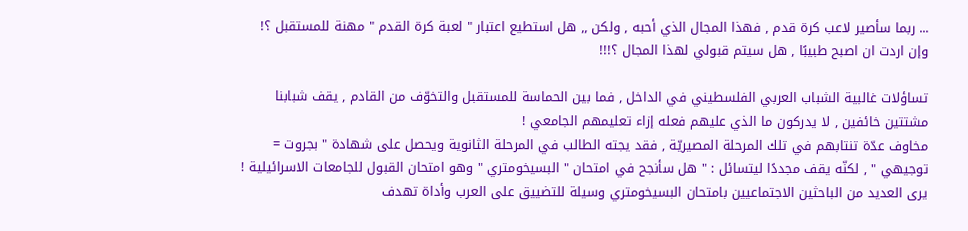... ربما سأصير لاعب كرة قدم , فهذا المجال الذي أحبه , ولكن ,, هل استطيع اعتبار " لعبة كرة القدم " مهنة للمستقبل ؟! وإن اردت ان اصبح طبيبًا , هل سيتم قبولي لهذا المجال ؟!!!

تساؤلات غالبية الشباب العربي الفلسطيني في الداخل , فما بين الحماسة للمستقبل والتخوّف من القادم , يقف شبابنا مشتتين خائفين , لا يدركون ما الذي عليهم فعله إزاء تعليمهم الجامعي !
مخاوف عدّة تنتابهم في تلك المرحلة المصيريّة , فقد يجته الطالب في المرحلة الثانوية ويحصل على شهادة " بجروت = توجيهي " , لكنّه يقف مجددًا ليتسائل : " هل سأنجح في امتحان " البسيخومتري " وهو امتحان القبول للجامعات الاسرائيلية !
يرى العديد من الباحثين الاجتماعيين بامتحان البسيخومتري وسيلة للتضييق على العرب وأداة تهدف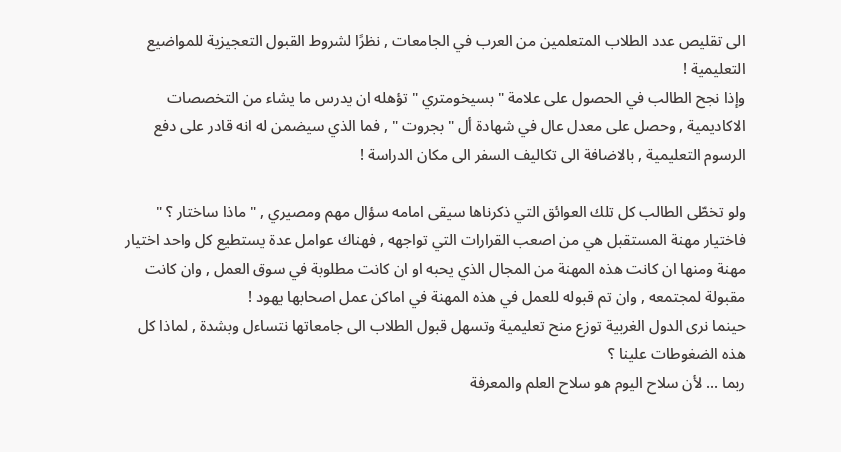الى تقليص عدد الطلاب المتعلمين من العرب في الجامعات , نظرًا لشروط القبول التعجيزية للمواضيع التعليمية !
وإذا نجح الطالب في الحصول على علامة " بسيخومتري " تؤهله ان يدرس ما يشاء من التخصصات الاكاديمية , وحصل على معدل عال في شهادة أل " بجروت " , فما الذي سيضمن له انه قادر على دفع الرسوم التعليمية , بالاضافة الى تكاليف السفر الى مكان الدراسة !

ولو تخطّى الطالب كل تلك العوائق التي ذكرناها سيقى امامه سؤال مهم ومصيري , " ماذا ساختار ؟ " فاختيار مهنة المستقبل هي من اصعب القرارات التي تواجهه , فهناك عوامل عدة يستطيع كل واحد اختيار مهنة ومنها ان كانت هذه المهنة من المجال الذي يحبه او ان كانت مطلوبة في سوق العمل , وان كانت مقبولة لمجتمعه , وان تم قبوله للعمل في هذه المهنة في اماكن عمل اصحابها يهود !
حينما نرى الدول الغربية توزع منح تعليمية وتسهل قبول الطلاب الى جامعاتها نتساءل وبشدة , لماذا كل هذه الضغوطات علينا ؟
ربما ... لأن سلاح اليوم هو سلاح العلم والمعرفة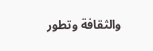والثقافة وتطور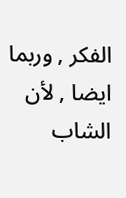الفكر , وربما ايضا , لأن الشاب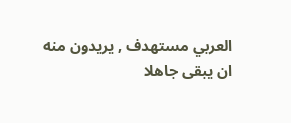العربي مستهدف , يريدون منه ان يبقى جاهلا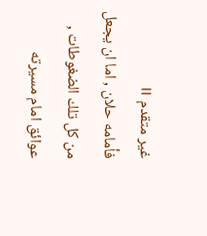غير متقدم ॥
فأمامه حلان , اما ان يجعل من كل تلك الضغوطات , عوائق امام مسيرته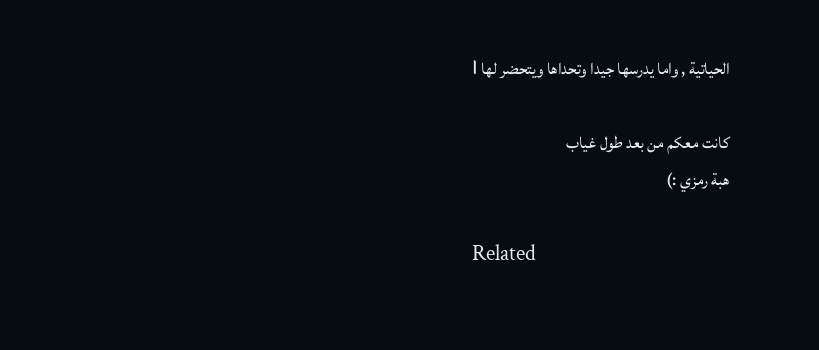الحياتية , واما يدرسها جيدا وتحداها ويتحضر لها ।

كانت معكم من بعد طول غياب
هبة رمزي :)

Related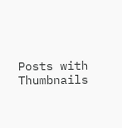Posts with Thumbnails